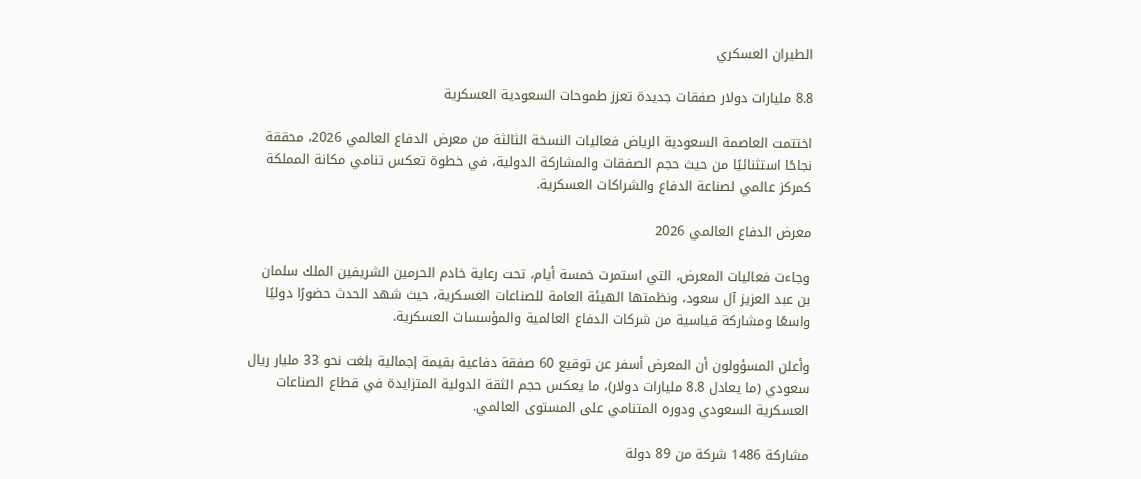الطيران العسكري

8.8 مليارات دولار صفقات جديدة تعزز طموحات السعودية العسكرية

اختتمت العاصمة السعودية الرياض فعاليات النسخة الثالثة من معرض الدفاع العالمي 2026، محققة نجاحًا استثنائيًا من حيث حجم الصفقات والمشاركة الدولية، في خطوة تعكس تنامي مكانة المملكة كمركز عالمي لصناعة الدفاع والشراكات العسكرية.

معرض الدفاع العالمي 2026

وجاءت فعاليات المعرض، التي استمرت خمسة أيام، تحت رعاية خادم الحرمين الشريفين الملك سلمان بن عبد العزيز آل سعود، ونظمتها الهيئة العامة للصناعات العسكرية، حيث شهد الحدث حضورًا دوليًا واسعًا ومشاركة قياسية من شركات الدفاع العالمية والمؤسسات العسكرية.

وأعلن المسؤولون أن المعرض أسفر عن توقيع 60 صفقة دفاعية بقيمة إجمالية بلغت نحو 33 مليار ريال سعودي (ما يعادل 8.8 مليارات دولار)، ما يعكس حجم الثقة الدولية المتزايدة في قطاع الصناعات العسكرية السعودي ودوره المتنامي على المستوى العالمي.

مشاركة 1486 شركة من 89 دولة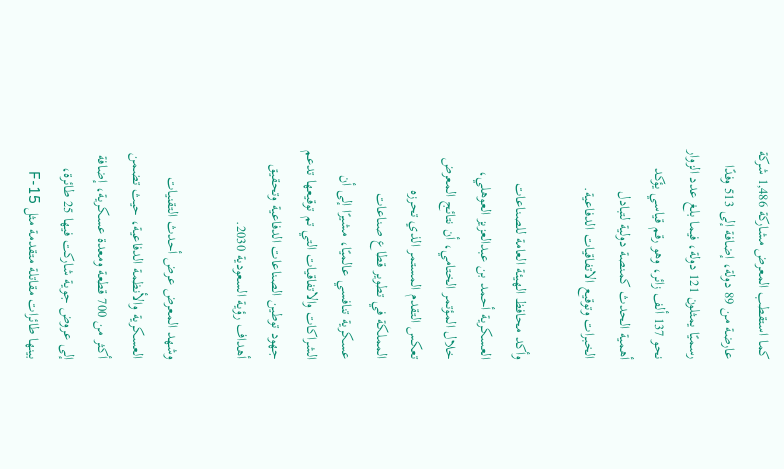كما استقطب المعرض مشاركة 1,486 شركة عارضة من 89 دولة، إضافة إلى 513 وفدًا رسميًا يمثلون 121 دولة، فيما بلغ عدد الزوار نحو 137 ألف زائر، وهو رقم قياسي يؤكد أهمية الحدث كمنصة دولية لتبادل الخبرات وتوقيع الاتفاقيات الدفاعية.

وأكد محافظ الهيئة العامة للصناعات العسكرية أحمد بن عبدالعزيز العوهلي، خلال المؤتمر الختامي، أن نتائج المعرض تعكس التقدم المستمر الذي تحرزه المملكة في تطوير قطاع صناعات عسكرية تنافسي عالميًا، مشيرًا إلى أن الشراكات والاتفاقيات التي تم توقيعها تدعم جهود توطين الصناعات الدفاعية وتحقيق أهداف رؤية السعودية 2030.

وشهد المعرض عرض أحدث التقنيات العسكرية والأنظمة الدفاعية، حيث تضمن أكثر من 700 قطعة ومعدة عسكرية، إضافة إلى عروض جوية شاركت فيها 25 طائرة، بينها طائرات مقاتلة متقدمة مثل F-15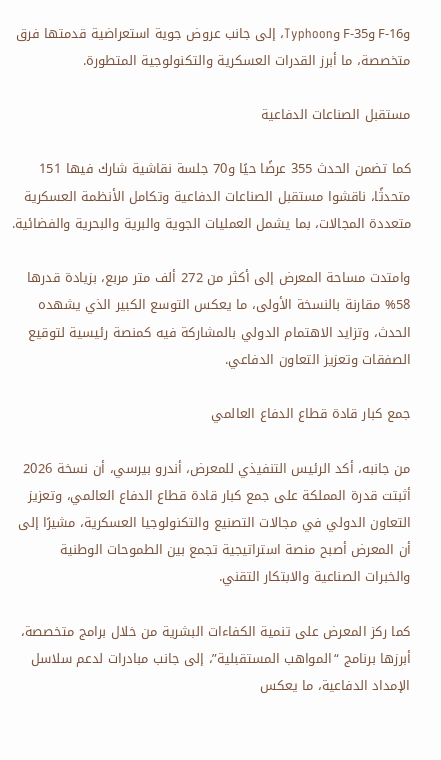وF-16 وF-35 وTyphoon، إلى جانب عروض جوية استعراضية قدمتها فرق متخصصة، ما أبرز القدرات العسكرية والتكنولوجية المتطورة.

مستقبل الصناعات الدفاعية

كما تضمن الحدث 355 عرضًا حيًا و70 جلسة نقاشية شارك فيها 151 متحدثًا، ناقشوا مستقبل الصناعات الدفاعية وتكامل الأنظمة العسكرية متعددة المجالات، بما يشمل العمليات الجوية والبرية والبحرية والفضائية.

وامتدت مساحة المعرض إلى أكثر من 272 ألف متر مربع، بزيادة قدرها 58% مقارنة بالنسخة الأولى، ما يعكس التوسع الكبير الذي يشهده الحدث، وتزايد الاهتمام الدولي بالمشاركة فيه كمنصة رئيسية لتوقيع الصفقات وتعزيز التعاون الدفاعي.

جمع كبار قادة قطاع الدفاع العالمي

من جانبه، أكد الرئيس التنفيذي للمعرض، أندرو بيرسي، أن نسخة 2026 أثبتت قدرة المملكة على جمع كبار قادة قطاع الدفاع العالمي، وتعزيز التعاون الدولي في مجالات التصنيع والتكنولوجيا العسكرية، مشيرًا إلى أن المعرض أصبح منصة استراتيجية تجمع بين الطموحات الوطنية والخبرات الصناعية والابتكار التقني.

كما ركز المعرض على تنمية الكفاءات البشرية من خلال برامج متخصصة، أبرزها برنامج “المواهب المستقبلية”، إلى جانب مبادرات لدعم سلاسل الإمداد الدفاعية، ما يعكس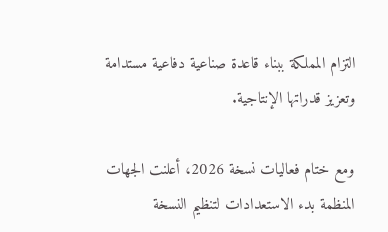التزام المملكة ببناء قاعدة صناعية دفاعية مستدامة وتعزيز قدراتها الإنتاجية.

ومع ختام فعاليات نسخة 2026، أعلنت الجهات المنظمة بدء الاستعدادات لتنظيم النسخة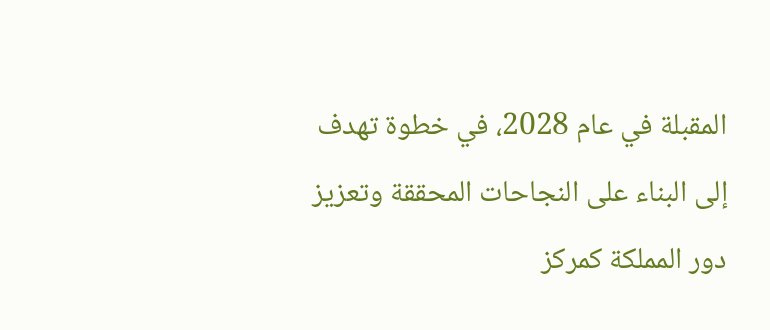المقبلة في عام 2028، في خطوة تهدف إلى البناء على النجاحات المحققة وتعزيز دور المملكة كمركز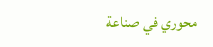محوري في صناعة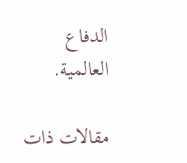الدفاع العالمية.

مقالات ذات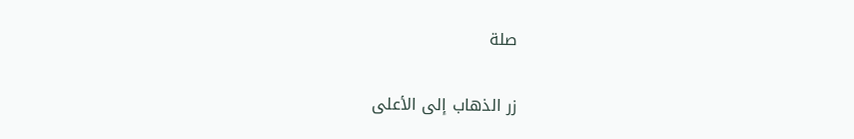صلة

زر الذهاب إلى الأعلى